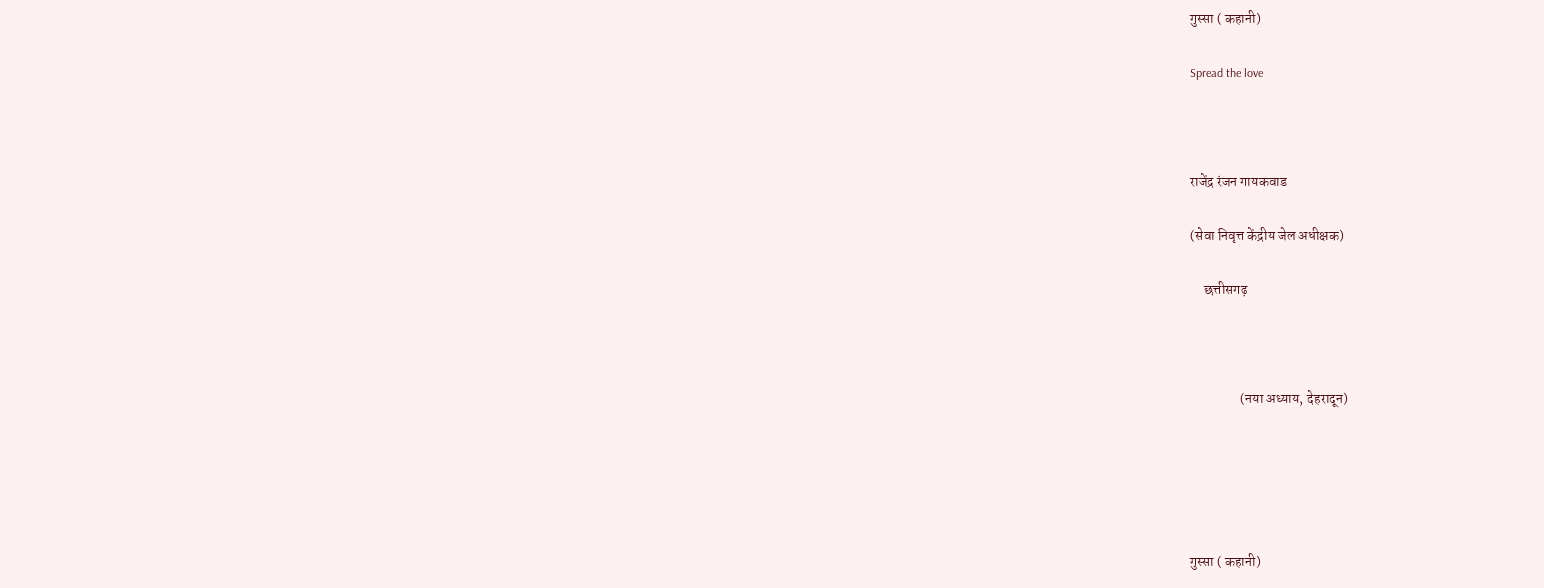गुस्सा ( कहानी)

Spread the love



राजेंद्र रंजन गायकवाड

(सेवा निवृत्त केंद्रीय जेल अधीक्षक)

     छत्तीसगढ़



                  (नया अध्याय, देहरादून)





गुस्सा ( कहानी)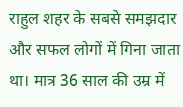राहुल शहर के सबसे समझदार और सफल लोगों में गिना जाता था। मात्र 36 साल की उम्र में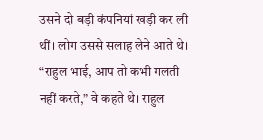उसने दो बड़ी कंपनियां खड़ी कर ली थीं। लोग उससे सलाह लेने आते थे। “राहुल भाई, आप तो कभी गलती नहीं करते,” वे कहते थे। राहुल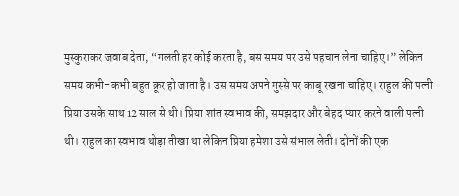मुस्कुराकर जवाब देता, “गलती हर कोई करता है, बस समय पर उसे पहचान लेना चाहिए।” लेकिन समय कभी-कभी बहुत क्रूर हो जाता है। उस समय अपने गुस्से पर काबू रखना चाहिए। राहुल की पत्नी प्रिया उसके साथ 12 साल से थी। प्रिया शांत स्वभाव की, समझदार और बेहद प्यार करने वाली पत्नी थी। राहुल का स्वभाव थोड़ा तीखा था लेकिन प्रिया हमेशा उसे संभाल लेती। दोनों की एक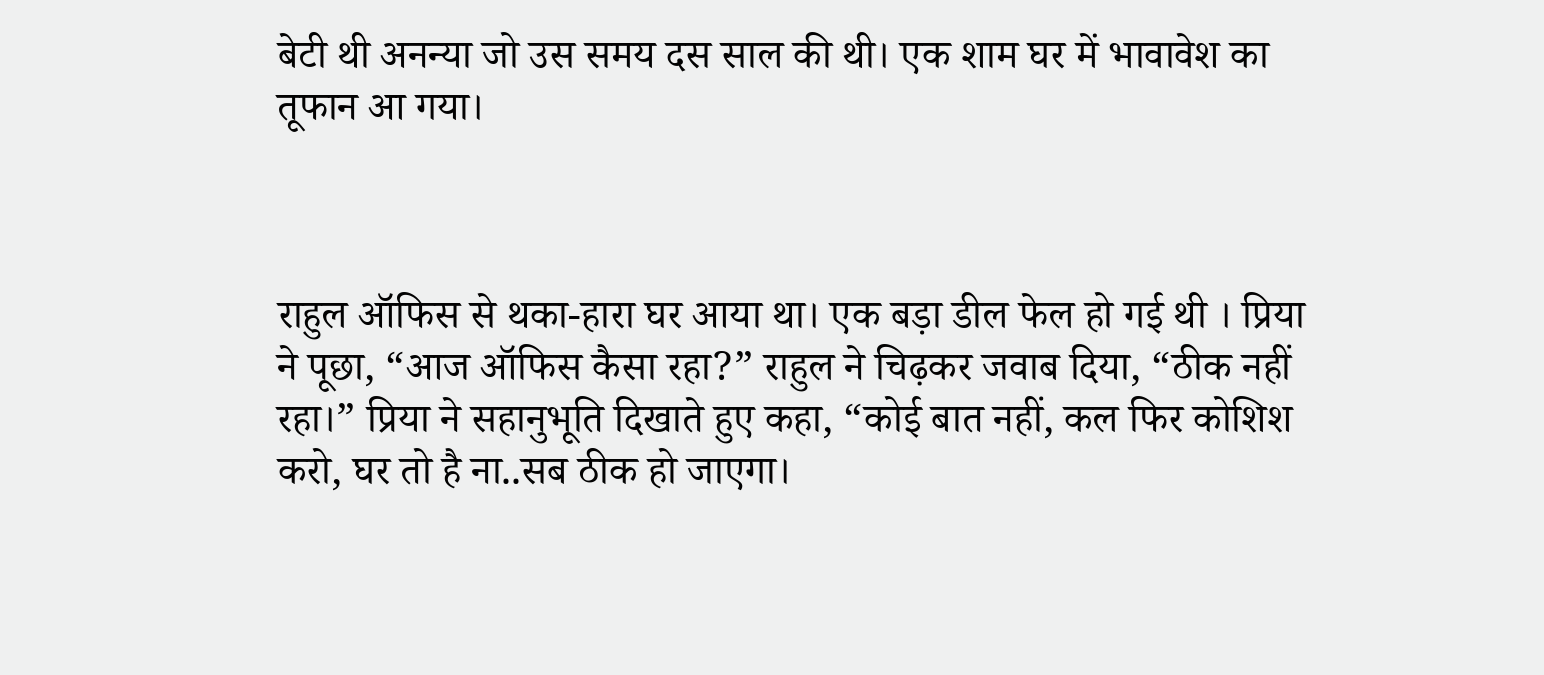बेटी थी अनन्या जो उस समय दस साल की थी। एक शाम घर में भावावेश का तूफान आ गया।



राहुल ऑफिस से थका-हारा घर आया था। एक बड़ा डील फेल हो गई थी । प्रिया ने पूछा, “आज ऑफिस कैसा रहा?” राहुल ने चिढ़कर जवाब दिया, “ठीक नहीं रहा।” प्रिया ने सहानुभूति दिखाते हुए कहा, “कोई बात नहीं, कल फिर कोशिश करो, घर तो है ना..सब ठीक हो जाएगा।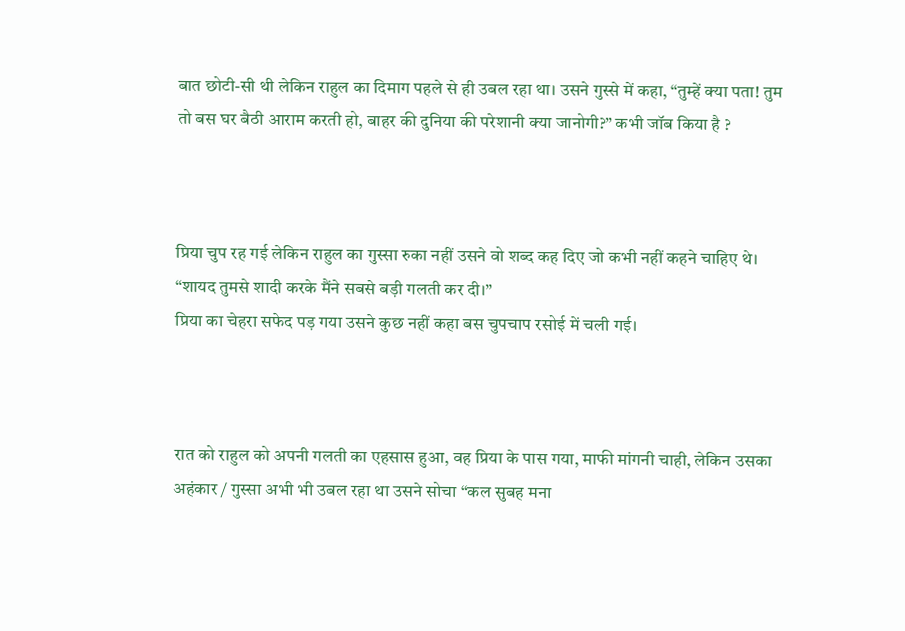बात छोटी-सी थी लेकिन राहुल का दिमाग पहले से ही उबल रहा था। उसने गुस्से में कहा, “तुम्हें क्या पता! तुम तो बस घर बैठी आराम करती हो, बाहर की दुनिया की परेशानी क्या जानोगी?” कभी जॉब किया है ?



प्रिया चुप रह गई लेकिन राहुल का गुस्सा रुका नहीं उसने वो शब्द कह दिए जो कभी नहीं कहने चाहिए थे। “शायद तुमसे शादी करके मैंने सबसे बड़ी गलती कर दी।”
प्रिया का चेहरा सफेद पड़ गया उसने कुछ नहीं कहा बस चुपचाप रसोई में चली गई।



रात को राहुल को अपनी गलती का एहसास हुआ, वह प्रिया के पास गया, माफी मांगनी चाही, लेकिन उसका अहंकार / गुस्सा अभी भी उबल रहा था उसने सोचा “कल सुबह मना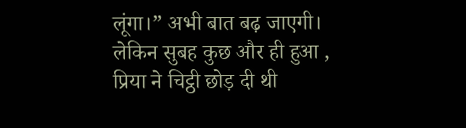लूंगा।” अभी बात बढ़ जाएगी।
लेकिन सुबह कुछ और ही हुआ ,
प्रिया ने चिट्ठी छोड़ दी थी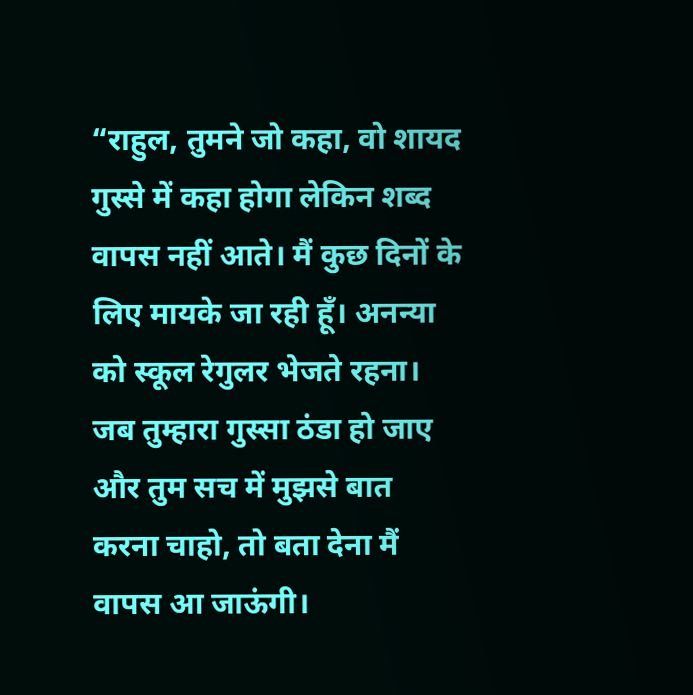“राहुल, तुमने जो कहा, वो शायद गुस्से में कहा होगा लेकिन शब्द वापस नहीं आते। मैं कुछ दिनों के लिए मायके जा रही हूँ। अनन्या को स्कूल रेगुलर भेजते रहना। जब तुम्हारा गुस्सा ठंडा हो जाए और तुम सच में मुझसे बात करना चाहो, तो बता देना मैं वापस आ जाऊंगी।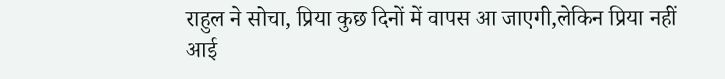राहुल ने सोचा, प्रिया कुछ दिनों में वापस आ जाएगी,लेकिन प्रिया नहीं आई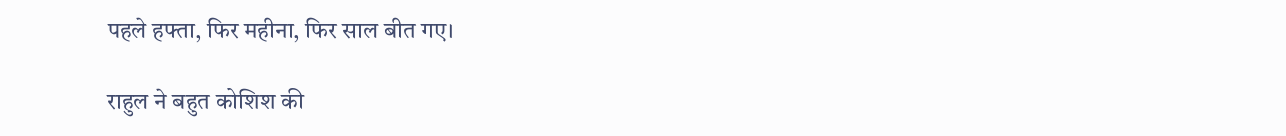पहले हफ्ता, फिर महीना, फिर साल बीत गए।

राहुल ने बहुत कोशिश की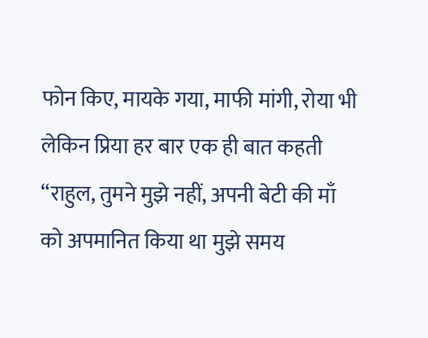फोन किए, मायके गया, माफी मांगी, रोया भी लेकिन प्रिया हर बार एक ही बात कहती “राहुल, तुमने मुझे नहीं, अपनी बेटी की माँ को अपमानित किया था मुझे समय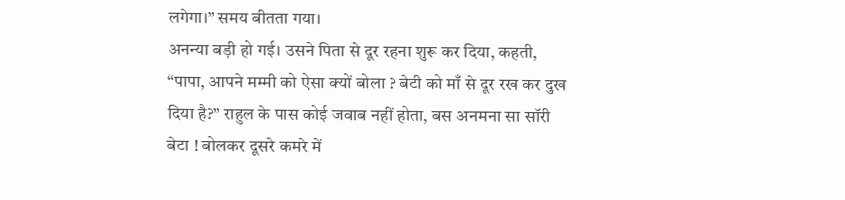लगेगा।” समय बीतता गया।
अनन्या बड़ी हो गई। उसने पिता से दूर रहना शुरू कर दिया, कहती, “पापा, आपने मम्मी को ऐसा क्यों बोला ? बेटी को माँ से दूर रख कर दुख दिया है?” राहुल के पास कोई जवाब नहीं होता, बस अनमना सा सॉरी बेटा ! बोलकर दूसरे कमरे में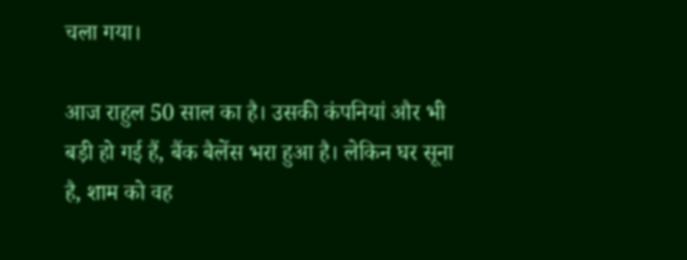चला गया।

आज राहुल 50 साल का है। उसकी कंपनियां और भी बड़ी हो गई हैं, बैंक बैलेंस भरा हुआ है। लेकिन घर सूना है, शाम को वह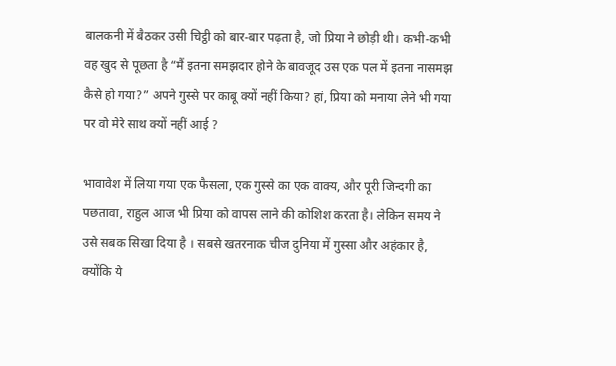बालकनी में बैठकर उसी चिट्ठी को बार-बार पढ़ता है, जो प्रिया ने छोड़ी थी। कभी-कभी वह खुद से पूछता है “मैं इतना समझदार होने के बावजूद उस एक पल में इतना नासमझ कैसे हो गया?” अपने गुस्से पर काबू क्यों नहीं किया? हां, प्रिया को मनाया लेने भी गया पर वो मेरे साथ क्यों नहीं आई ?

भावावेश में लिया गया एक फैसला, एक गुस्से का एक वाक्य, और पूरी जिन्दगी का पछतावा, राहुल आज भी प्रिया को वापस लाने की कोशिश करता है। लेकिन समय ने उसे सबक सिखा दिया है । सबसे खतरनाक चीज दुनिया में गुस्सा और अहंकार है, क्योंकि ये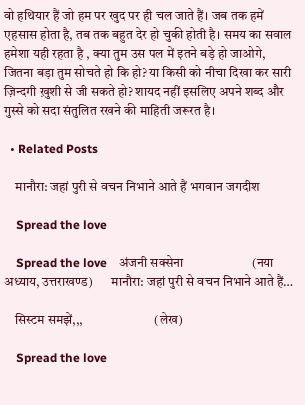वो हथियार हैं जो हम पर खुद पर ही चल जाते हैं। जब तक हमें एहसास होता है, तब तक बहुत देर हो चुकी होती है। समय का सवाल हमेशा यही रहता है , क्या तुम उस पल में इतने बड़े हो जाओगे, जितना बड़ा तुम सोचते हो कि हो? या किसी को नीचा दिखा कर सारी ज़िन्दगी ख़ुशी से जी सकते हो? शायद नहीं इसलिए अपने शब्द और गुस्से को सदा संतुलित रखने की माहिती जरूरत है।

  • Related Posts

    मानौरा: जहां पुरी से वचन निभाने आते हैं भगवान जगदीश

    Spread the love

    Spread the love    अंजनी सक्सेना                      (नया अध्याय, उत्तराखण्ड)       मानौरा: जहां पुरी से वचन निभाने आते हैं…

    सिस्टम समझें,,,                           (लेख)

    Spread the love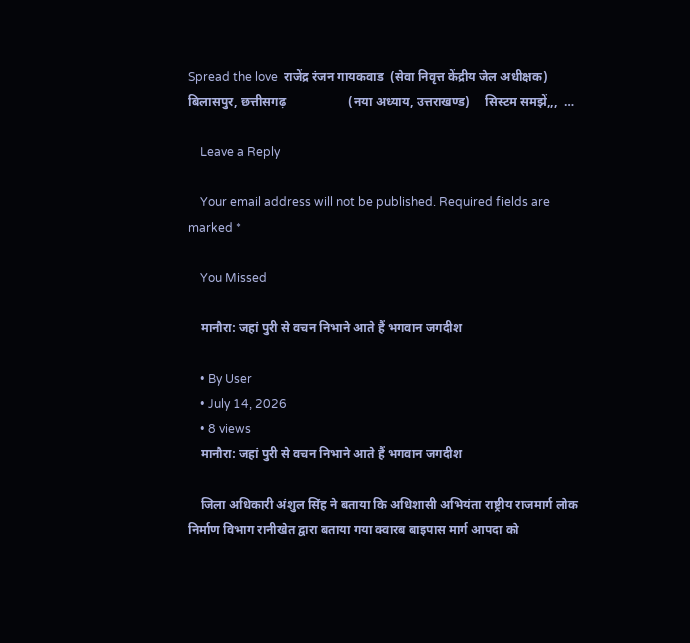Spread the love  राजेंद्र रंजन गायकवाड  (सेवा निवृत्त केंद्रीय जेल अधीक्षक)  बिलासपुर, छत्तीसगढ़                    (नया अध्याय, उत्तराखण्ड)     सिस्टम समझें,,,  …

    Leave a Reply

    Your email address will not be published. Required fields are marked *

    You Missed

    मानौरा: जहां पुरी से वचन निभाने आते हैं भगवान जगदीश

    • By User
    • July 14, 2026
    • 8 views
    मानौरा: जहां पुरी से वचन निभाने आते हैं भगवान जगदीश

    जिला अधिकारी अंशुल सिंह ने बताया कि अधिशासी अभियंता राष्ट्रीय राजमार्ग लोक निर्माण विभाग रानीखेत द्वारा बताया गया क्वारब बाइपास मार्ग आपदा को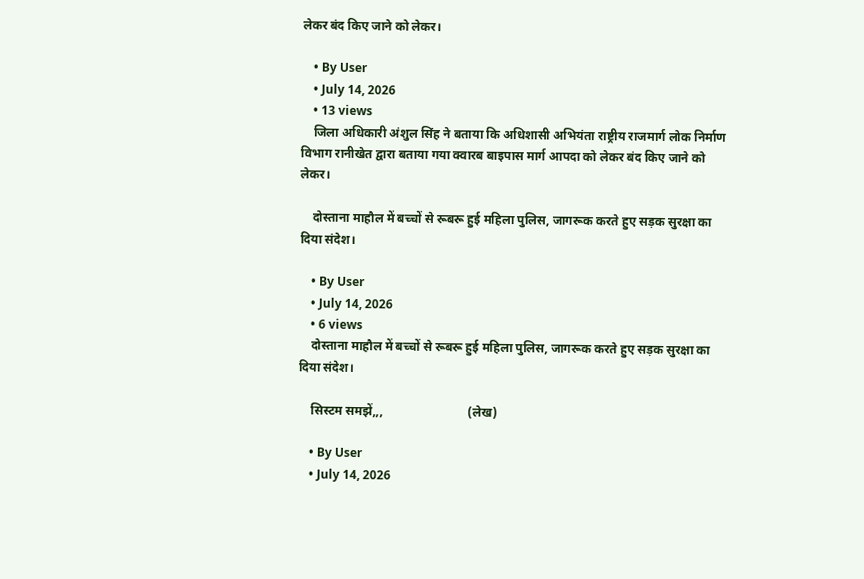लेकर बंद किए जाने को लेकर।

    • By User
    • July 14, 2026
    • 13 views
    जिला अधिकारी अंशुल सिंह ने बताया कि अधिशासी अभियंता राष्ट्रीय राजमार्ग लोक निर्माण विभाग रानीखेत द्वारा बताया गया क्वारब बाइपास मार्ग आपदा को लेकर बंद किए जाने को लेकर।

    दोस्ताना माहौल में बच्चों से रूबरू हुई महिला पुलिस, जागरूक करते हुए सड़क सुरक्षा का दिया संदेश।

    • By User
    • July 14, 2026
    • 6 views
    दोस्ताना माहौल में बच्चों से रूबरू हुई महिला पुलिस, जागरूक करते हुए सड़क सुरक्षा का दिया संदेश।

    सिस्टम समझें,,,                           (लेख)

    • By User
    • July 14, 2026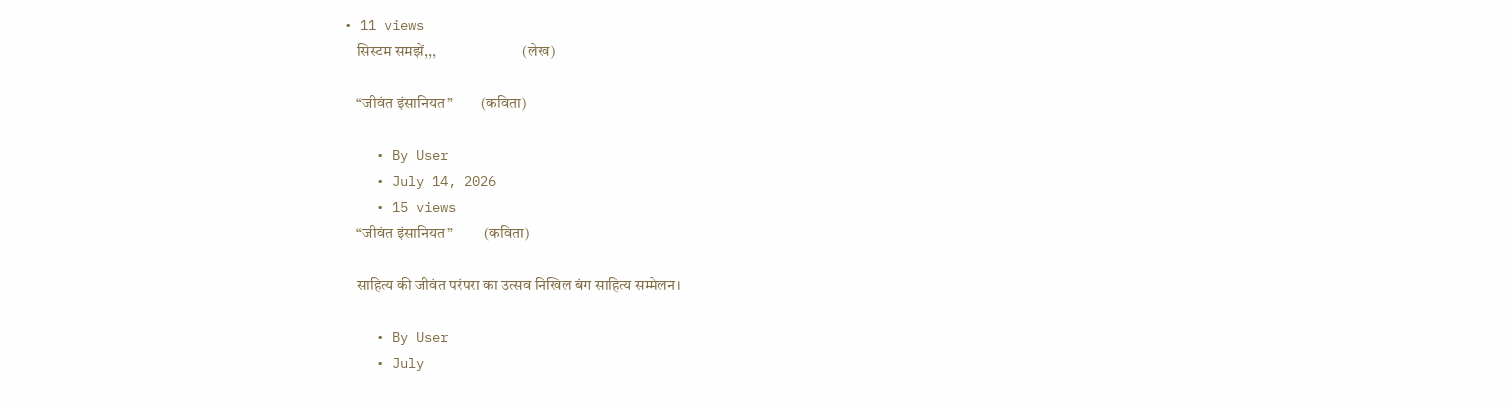• 11 views
    सिस्टम समझें,,,                            (लेख)

    “जीवंत इंसानियत”         (कविता)

    • By User
    • July 14, 2026
    • 15 views
    “जीवंत इंसानियत”          (कविता)

    साहित्य की जीवंत परंपरा का उत्सव निखिल बंग साहित्य सम्मेलन।

    • By User
    • July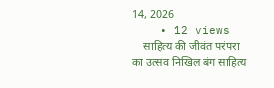14, 2026
    • 12 views
    साहित्य की जीवंत परंपरा का उत्सव निखिल बंग साहित्य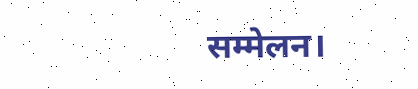सम्मेलन।